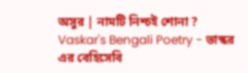অসুর | নামটি নিশ্চই শোনা ?
Vaskar's Bengali Poetry - ভাস্কর এর বেহিসেবি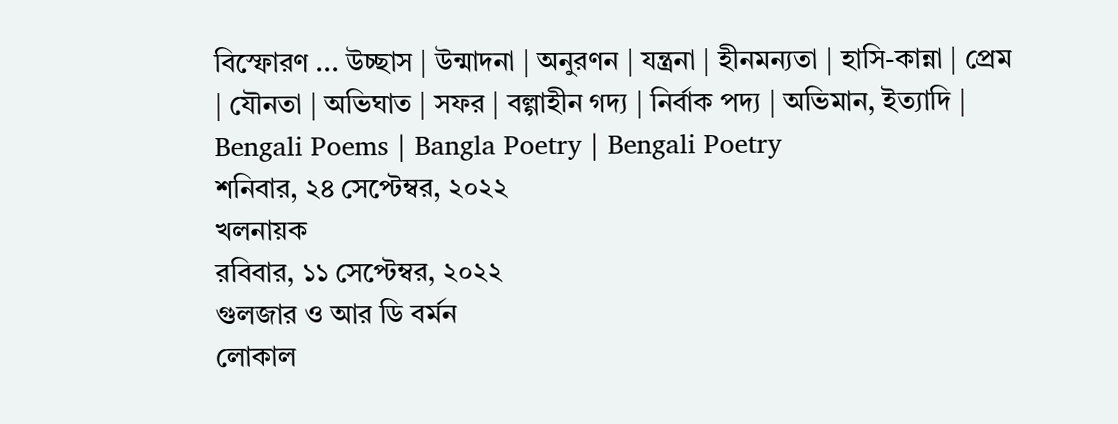বিস্ফোরণ ... উচ্ছাস | উন্মাদনা | অনুরণন | যন্ত্রনা | হীনমন্যতা | হাসি-কান্না | প্রেম | যৌনতা | অভিঘাত | সফর | বল্গাহীন গদ্য | নির্বাক পদ্য | অভিমান, ইত্যাদি | Bengali Poems | Bangla Poetry | Bengali Poetry
শনিবার, ২৪ সেপ্টেম্বর, ২০২২
খলনায়ক
রবিবার, ১১ সেপ্টেম্বর, ২০২২
গুলজার ও আর ডি বর্মন
লোকাল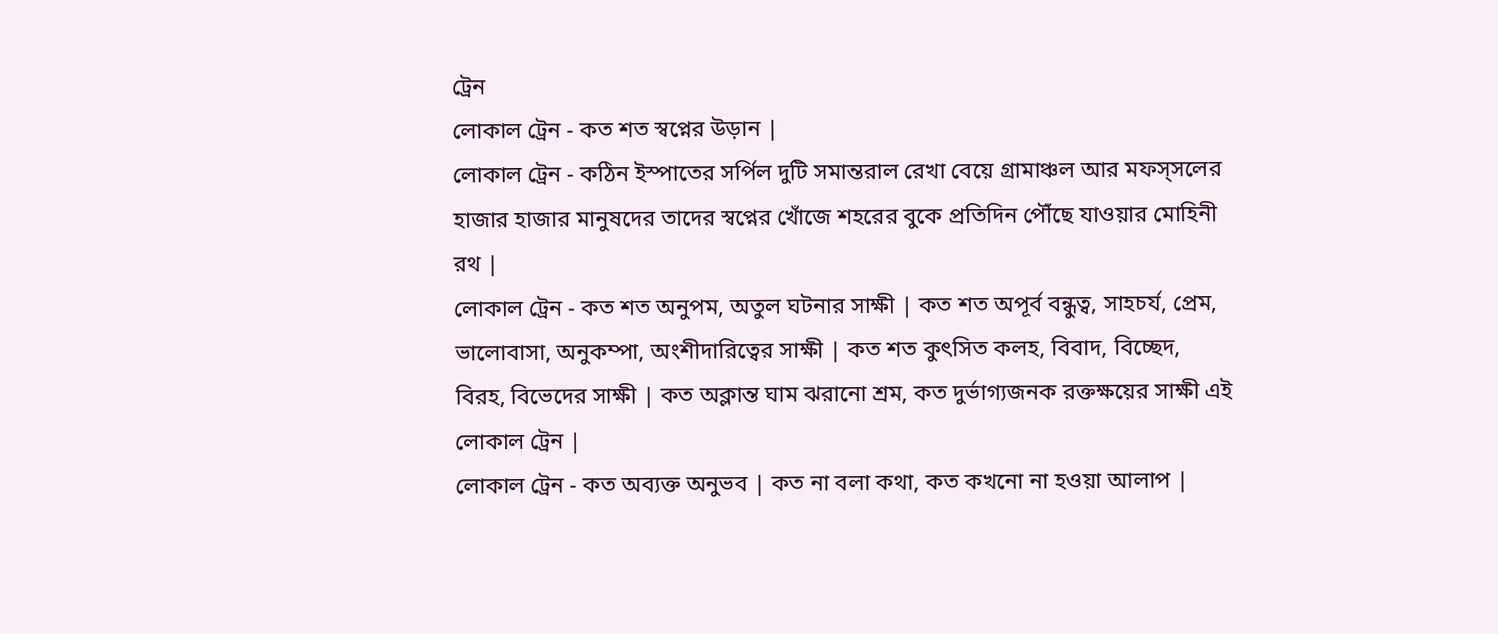ট্রেন
লোকাল ট্রেন - কত শত স্বপ্নের উড়ান |
লোকাল ট্রেন - কঠিন ইস্পাতের সর্পিল দুটি সমান্তরাল রেখা বেয়ে গ্রামাঞ্চল আর মফস্সলের হাজার হাজার মানুষদের তাদের স্বপ্নের খোঁজে শহরের বুকে প্রতিদিন পৌঁছে যাওয়ার মোহিনী রথ |
লোকাল ট্রেন - কত শত অনুপম, অতুল ঘটনার সাক্ষী | কত শত অপূর্ব বন্ধুত্ব, সাহচর্য, প্রেম, ভালোবাসা, অনুকম্পা, অংশীদারিত্বের সাক্ষী | কত শত কুৎসিত কলহ, বিবাদ, বিচ্ছেদ, বিরহ, বিভেদের সাক্ষী | কত অক্লান্ত ঘাম ঝরানো শ্রম, কত দুর্ভাগ্যজনক রক্তক্ষয়ের সাক্ষী এই লোকাল ট্রেন |
লোকাল ট্রেন - কত অব্যক্ত অনুভব | কত না বলা কথা, কত কখনো না হওয়া আলাপ |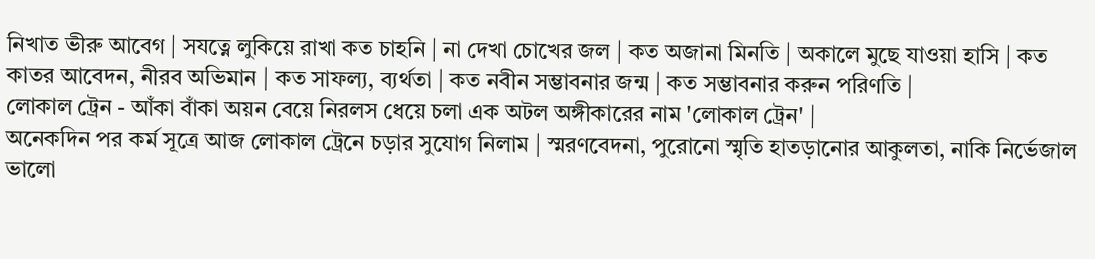নিখাত ভীরু আবেগ | সযত্নে লুকিয়ে রাখা কত চাহনি | না দেখা চোখের জল | কত অজানা মিনতি | অকালে মুছে যাওয়া হাসি | কত কাতর আবেদন, নীরব অভিমান | কত সাফল্য, ব্যর্থতা | কত নবীন সম্ভাবনার জন্ম | কত সম্ভাবনার করুন পরিণতি |
লোকাল ট্রেন - আঁকা বাঁকা অয়ন বেয়ে নিরলস ধেয়ে চলা এক অটল অঙ্গীকারের নাম 'লোকাল ট্রেন' |
অনেকদিন পর কর্ম সূত্রে আজ লোকাল ট্রেনে চড়ার সুযোগ নিলাম | স্মরণবেদনা, পুরোনো স্মৃতি হাতড়ানোর আকুলতা, নাকি নির্ভেজাল ভালো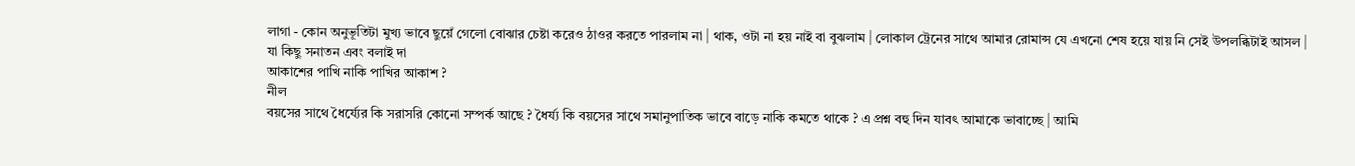লাগা - কোন অনুভূতিটা মুখ্য ভাবে ছুয়েঁ গেলো বোঝার চেষ্টা করেও ঠাওর করতে পারলাম না | থাক, ওটা না হয় নাই বা বুঝলাম | লোকাল ট্রেনের সাথে আমার রোমান্স যে এখনো শেষ হয়ে যায় নি সেই উপলব্ধিটাই আসল |
যা কিছু সনাতন এবং বলাই দা
আকাশের পাখি নাকি পাখির আকাশ ?
নীল
বয়সের সাথে ধৈর্য্যের কি সরাসরি কোনো সম্পর্ক আছে ? ধৈর্য্য কি বয়সের সাথে সমানুপাতিক ভাবে বাড়ে নাকি কমতে থাকে ? এ প্রশ্ন বহু দিন যাবৎ আমাকে ভাবাচ্ছে | আমি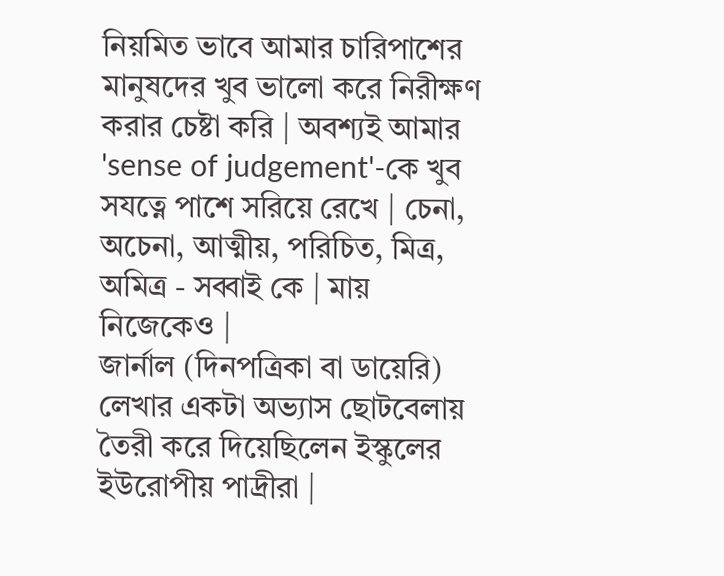নিয়মিত ভাবে আমার চারিপাশের মানুষদের খুব ভালো করে নিরীক্ষণ করার চেষ্টা করি | অবশ্যই আমার 'sense of judgement'-কে খুব সযত্নে পাশে সরিয়ে রেখে | চেনা, অচেনা, আত্মীয়, পরিচিত, মিত্র, অমিত্র - সব্বাই কে | মায় নিজেকেও |
জার্নাল (দিনপত্রিকা বা ডায়েরি) লেখার একটা অভ্যাস ছোটবেলায় তৈরী করে দিয়েছিলেন ইস্কুলের ইউরোপীয় পাদ্রীরা |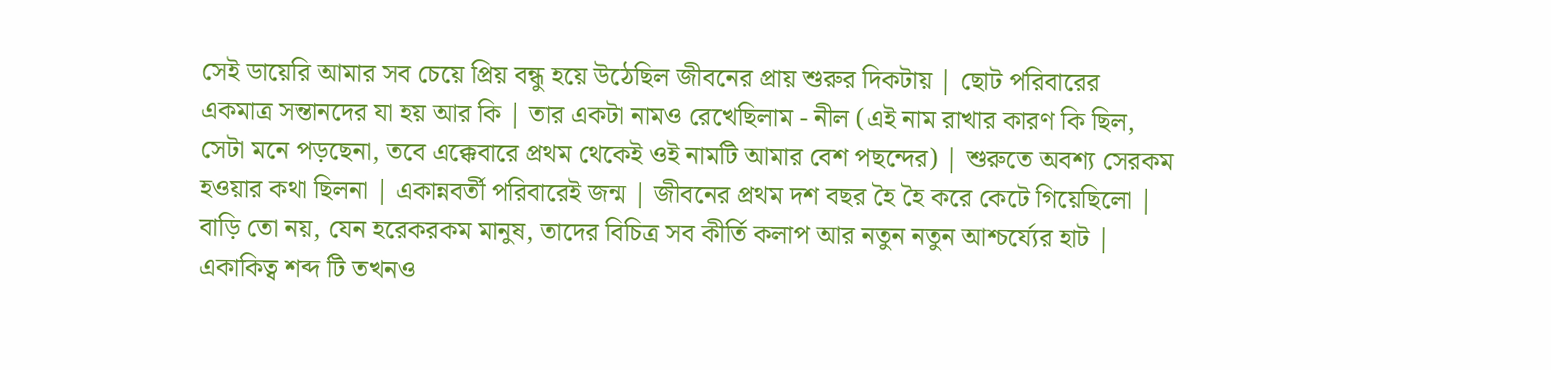সেই ডায়েরি আমার সব চেয়ে প্রিয় বন্ধু হয়ে উঠেছিল জীবনের প্রায় শুরুর দিকটায় | ছোট পরিবারের একমাত্র সন্তানদের যা হয় আর কি | তার একটা নামও রেখেছিলাম - নীল (এই নাম রাখার কারণ কি ছিল, সেটা মনে পড়ছেনা, তবে এক্কেবারে প্রথম থেকেই ওই নামটি আমার বেশ পছন্দের) | শুরুতে অবশ্য সেরকম হওয়ার কথা ছিলনা | একান্নবর্তী পরিবারেই জন্ম | জীবনের প্রথম দশ বছর হৈ হৈ করে কেটে গিয়েছিলো | বাড়ি তো নয়, যেন হরেকরকম মানুষ, তাদের বিচিত্র সব কীর্তি কলাপ আর নতুন নতুন আশ্চর্য্যের হাট | একাকিত্ব শব্দ টি তখনও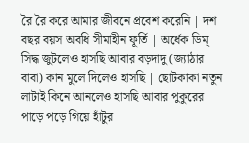রৈ রৈ করে আমার জীবনে প্রবেশ করেনি | দশ বছর বয়স অবধি সীমাহীন ফূর্তি | অর্ধেক ডিম্ সিদ্ধ জুটলেও হাসছি আবার বড়দাদু (জ্যাঠার বাবা) কান মুলে দিলেও হাসছি | ছোটকাকা নতুন লাটাই কিনে আনলেও হাসছি আবার পুকুরের পাড়ে পড়ে গিয়ে হাঁটুর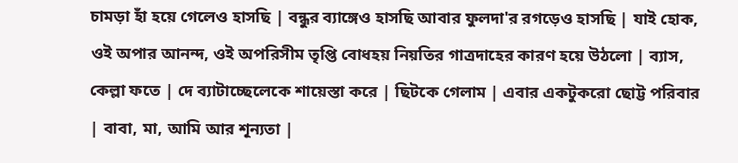চামড়া হাঁ হয়ে গেলেও হাসছি | বন্ধুর ব্যাঙ্গেও হাসছি আবার ফুলদা'র রগড়েও হাসছি | যাই হোক, ওই অপার আনন্দ, ওই অপরিসীম তৃপ্তি বোধহয় নিয়তির গাত্রদাহের কারণ হয়ে উঠলো | ব্যাস, কেল্লা ফতে | দে ব্যাটাচ্ছেলেকে শায়েস্তা করে | ছিটকে গেলাম | এবার একটুকরো ছোট্ট পরিবার | বাবা, মা, আমি আর শূন্যতা |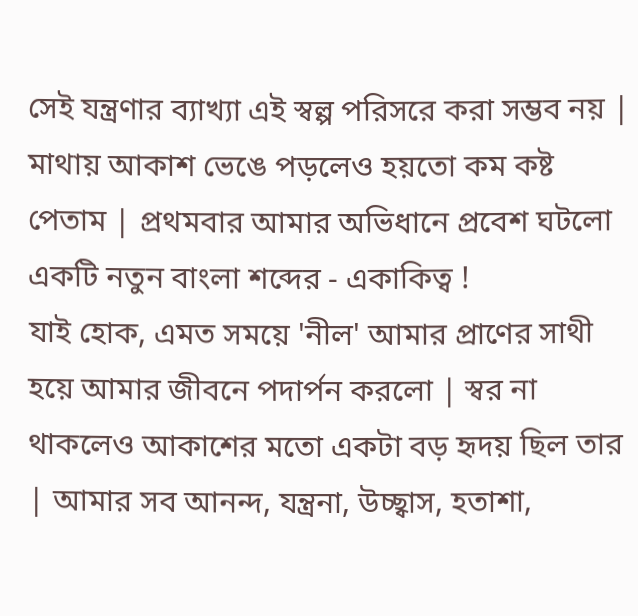সেই যন্ত্রণার ব্যাখ্যা এই স্বল্প পরিসরে করা সম্ভব নয় | মাথায় আকাশ ভেঙে পড়লেও হয়তো কম কষ্ট পেতাম | প্রথমবার আমার অভিধানে প্রবেশ ঘটলো একটি নতুন বাংলা শব্দের - একাকিত্ব !
যাই হোক, এমত সময়ে 'নীল' আমার প্রাণের সাথী হয়ে আমার জীবনে পদার্পন করলো | স্বর না থাকলেও আকাশের মতো একটা বড় হৃদয় ছিল তার | আমার সব আনন্দ, যন্ত্রনা, উচ্ছ্বাস, হতাশা,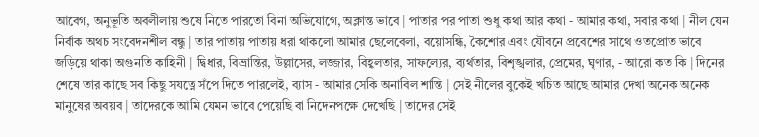আবেগ, অনুভূতি অবলীলায় শুষে নিতে পারতো বিনা অভিযোগে, অক্লান্ত ভাবে | পাতার পর পাতা শুধু কথা আর কথা - আমার কথা, সবার কথা | নীল যেন নির্বাক অথচ সংবেদনশীল বন্ধু | তার পাতায় পাতায় ধরা থাকলো আমার ছেলেবেলা, বয়োসন্ধি, কৈশোর এবং যৌবনে প্রবেশের সাথে ওতপ্রোত ভাবে জড়িয়ে থাকা অগুনতি কাহিনী | দ্বিধার, বিভ্রান্তির, উল্লাসের, লজ্জার, বিহ্বলতার, সাফল্যের, ব্যর্থতার, বিশৃঙ্খলার, প্রেমের, ঘৃণার, - আরো কত কি | দিনের শেষে তার কাছে সব কিছু সযত্নে সঁপে দিতে পারলেই, ব্যাস - আমার সেকি অনাবিল শান্তি | সেই নীলের বুকেই খচিত আছে আমার দেখা অনেক অনেক মানুষের অবয়ব | তাদেরকে আমি যেমন ভাবে পেয়েছি বা নিদেনপক্ষে দেখেছি | তাদের সেই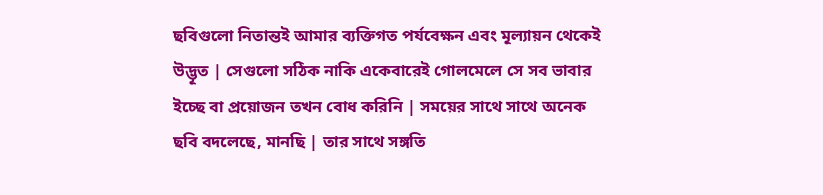ছবিগুলো নিতান্তই আমার ব্যক্তিগত পর্যবেক্ষন এবং মূল্যায়ন থেকেই উদ্ভূত | সেগুলো সঠিক নাকি একেবারেই গোলমেলে সে সব ভাবার ইচ্ছে বা প্রয়োজন তখন বোধ করিনি | সময়ের সাথে সাথে অনেক ছবি বদলেছে, মানছি | তার সাথে সঙ্গতি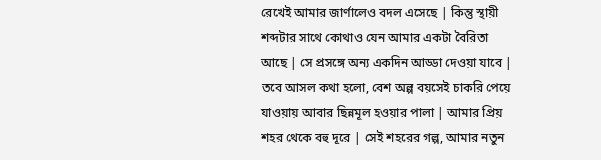রেখেই আমার জার্ণালেও বদল এসেছে | কিন্তু স্থায়ী শব্দটার সাথে কোথাও যেন আমার একটা বৈরিতা আছে | সে প্রসঙ্গে অন্য একদিন আড্ডা দেওয়া যাবে | তবে আসল কথা হলো, বেশ অল্প বয়সেই চাকরি পেয়ে যাওয়ায় আবার ছিন্নমূল হওয়ার পালা | আমার প্রিয় শহর থেকে বহু দূরে | সেই শহরের গল্প, আমার নতুন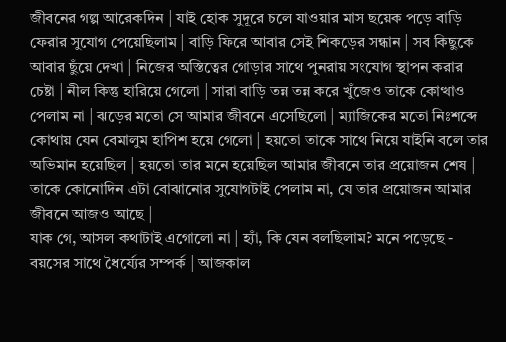জীবনের গল্প আরেকদিন | যাই হোক সুদূরে চলে যাওয়ার মাস ছয়েক পড়ে বাড়ি ফেরার সুযোগ পেয়েছিলাম | বাড়ি ফিরে আবার সেই শিকড়ের সন্ধান | সব কিছুকে আবার ছুঁয়ে দেখা | নিজের অস্তিত্বের গোড়ার সাথে পুনরায় সংযোগ স্থাপন করার চেষ্টা | নীল কিন্তু হারিয়ে গেলো | সারা বাড়ি তন্ন তন্ন করে খুঁজেও তাকে কোত্থাও পেলাম না | ঝড়ের মতো সে আমার জীবনে এসেছিলো | ম্যাজিকের মতো নিঃশব্দে কোথায় যেন বেমালুম হাপিশ হয়ে গেলো | হয়তো তাকে সাথে নিয়ে যাইনি বলে তার অভিমান হয়েছিল | হয়তো তার মনে হয়েছিল আমার জীবনে তার প্রয়োজন শেষ | তাকে কোনোদিন এটা বোঝানোর সুযোগটাই পেলাম না, যে তার প্রয়োজন আমার জীবনে আজও আছে |
যাক গে, আসল কথাটাই এগোলো না | হ্যাঁ, কি যেন বলছিলাম? মনে পড়েছে - বয়সের সাথে ধৈর্য্যের সম্পর্ক | আজকাল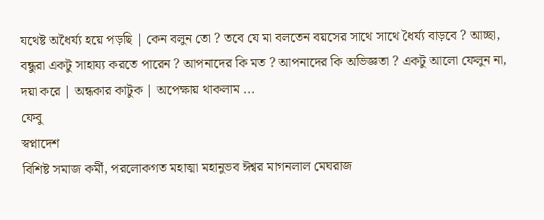যথেষ্ট অধৈর্য্য হয়ে পড়ছি | কেন বলুন তো ? তবে যে মা বলতেন বয়সের সাথে সাথে ধৈর্য্য বাড়বে ? আচ্ছা, বন্ধুরা একটু সাহায্য করতে পারেন ? আপনাদের কি মত ? আপনাদের কি অভিজ্ঞতা ? একটু আলো ফেলুন না, দয়া করে | অন্ধকার কাটুক | অপেক্ষায় থাকলাম ...
ফেবু
স্বপ্নাদেশ
বিশিষ্ট সমাজ কর্মী, পরলোকগত মহাত্মা মহানুভব ঈশ্বর মাগনলাল মেঘরাজ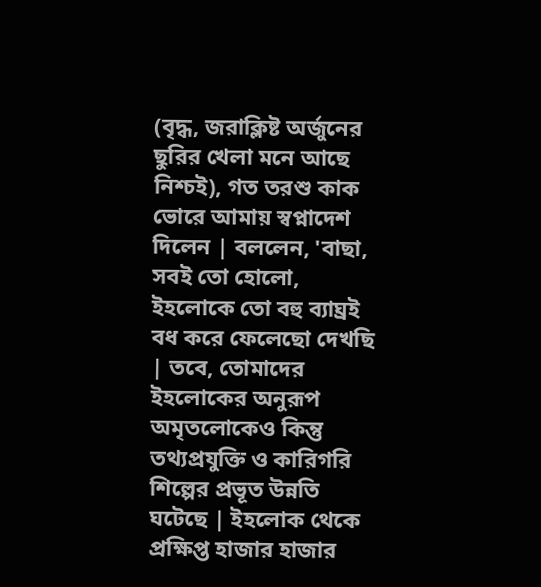(বৃদ্ধ, জরাক্লিষ্ট অর্জুনের ছুরির খেলা মনে আছে নিশ্চই), গত তরশু কাক ভোরে আমায় স্বপ্নাদেশ দিলেন | বললেন, 'বাছা, সবই তো হোলো, ইহলোকে তো বহু ব্যাঘ্রই বধ করে ফেলেছো দেখছি | তবে, তোমাদের ইহলোকের অনুরূপ অমৃতলোকেও কিন্তু তথ্যপ্রযুক্তি ও কারিগরি শিল্পের প্রভূত উন্নতি ঘটেছে | ইহলোক থেকে প্রক্ষিপ্ত হাজার হাজার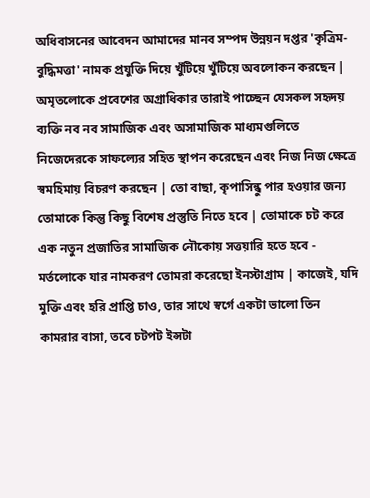অধিবাসনের আবেদন আমাদের মানব সম্পদ উন্নয়ন দপ্তর 'কৃত্রিম-বুদ্ধিমত্তা' নামক প্রযুক্তি দিয়ে খুঁটিয়ে খুঁটিয়ে অবলোকন করছেন | অমৃতলোকে প্রবেশের অগ্রাধিকার তারাই পাচ্ছেন যেসকল সহৃদয় ব্যক্তি নব নব সামাজিক এবং অসামাজিক মাধ্যমগুলিতে নিজেদেরকে সাফল্যের সহিত স্থাপন করেছেন এবং নিজ নিজ ক্ষেত্রে স্বমহিমায় বিচরণ করছেন | তো বাছা, কৃপাসিন্ধু পার হওয়ার জন্য তোমাকে কিন্তু কিছু বিশেষ প্রস্তুতি নিতে হবে | তোমাকে চট করে এক নতুন প্রজাতির সামাজিক নৌকোয় সত্তয়ারি হতে হবে - মর্তলোকে যার নামকরণ তোমরা করেছো ইনস্টাগ্রাম | কাজেই, যদি মুক্তি এবং হরি প্রাপ্তি চাও, তার সাথে স্বর্গে একটা ভালো তিন কামরার বাসা, তবে চটপট ইন্সটা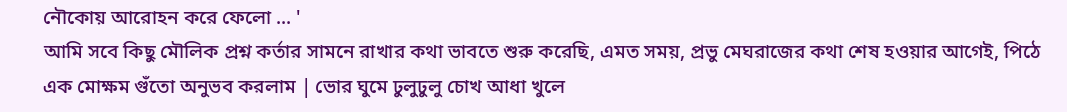নৌকোয় আরোহন করে ফেলো ... '
আমি সবে কিছু মৌলিক প্রশ্ন কর্তার সামনে রাখার কথা ভাবতে শুরু করেছি, এমত সময়, প্রভু মেঘরাজের কথা শেষ হওয়ার আগেই, পিঠে এক মোক্ষম গুঁতো অনুভব করলাম | ভোর ঘুমে ঢুলুঢুলু চোখ আধা খুলে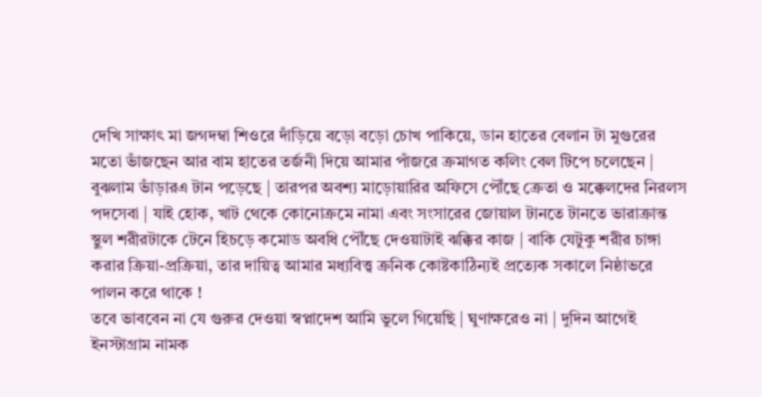দেখি সাক্ষাৎ মা জগদম্বা শিওরে দাঁড়িয়ে বড়ো বড়ো চোখ পাকিয়ে, ডান হাতের বেলান টা মুগুরের মতো ভাঁজছেন আর বাম হাতের তর্জনী দিয়ে আমার পাঁজরে ক্রমাগত কলিং বেল টিপে চলেছেন | বুঝলাম ভাঁড়ারএ টান পড়েছে | তারপর অবশ্য মাড়োয়ারির অফিসে পৌঁছে ক্রেতা ও মক্কেলদের নিরলস পদসেবা | যাই হোক, খাট থেকে কোনোক্রমে নামা এবং সংসারের জোয়াল টানতে টানতে ভারাক্রান্ত স্থুল শরীরটাকে টেনে হিচড়ে কমোড অবধি পৌঁছে দেওয়াটাই ঝক্কির কাজ | বাকি যেটুকু শরীর চাঙ্গা করার ক্রিয়া-প্রক্রিয়া, তার দায়িত্ব আমার মধ্যবিত্ত্ব ক্রনিক কোষ্টকাঠিন্যই প্রত্যেক সকালে নিষ্ঠাভরে পালন করে থাকে !
তবে ভাববেন না যে গুরুর দেওয়া স্বপ্নাদেশ আমি ভুলে গিয়েছি | ঘুণাক্ষরেও না | দুদিন আগেই ইনস্টাগ্রাম নামক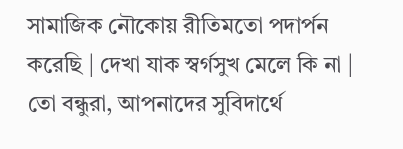সামাজিক নৌকোয় রীতিমতো পদার্পন করেছি | দেখা যাক স্বর্গসুখ মেলে কি না | তো বন্ধুরা, আপনাদের সুবিদার্থে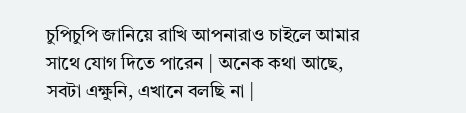চুপিচুপি জানিয়ে রাখি আপনারাও চাইলে আমার সাথে যোগ দিতে পারেন | অনেক কথা আছে, সবটা এক্ষুনি, এখানে বলছি না |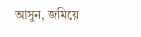আসুন, জমিয়ে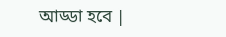আড্ডা হবে |